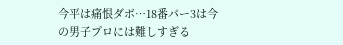今平は痛恨ダボ…18番パー3は今の男子プロには難しすぎる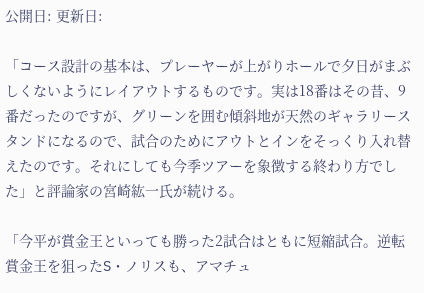公開日: 更新日:

「コース設計の基本は、プレーヤーが上がりホールで夕日がまぶしくないようにレイアウトするものです。実は18番はその昔、9番だったのですが、グリーンを囲む傾斜地が天然のギャラリースタンドになるので、試合のためにアウトとインをそっくり入れ替えたのです。それにしても今季ツアーを象徴する終わり方でした」と評論家の宮崎紘一氏が続ける。

「今平が賞金王といっても勝った2試合はともに短縮試合。逆転賞金王を狙ったS・ノリスも、アマチュ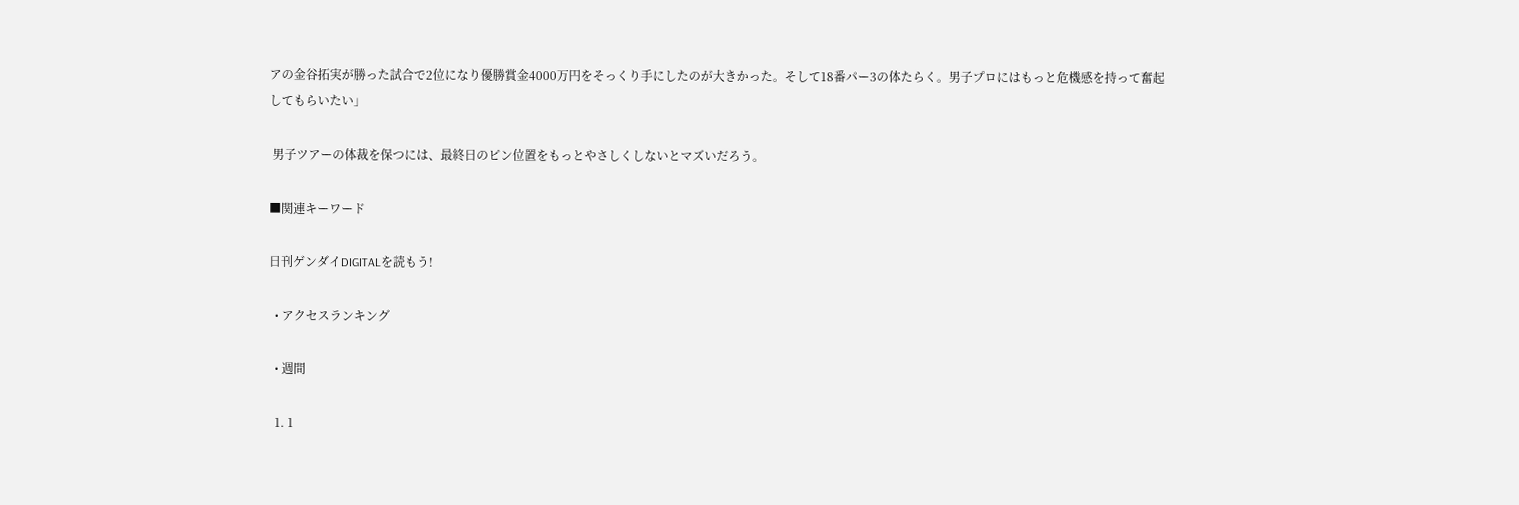アの金谷拓実が勝った試合で2位になり優勝賞金4000万円をそっくり手にしたのが大きかった。そして18番パー3の体たらく。男子プロにはもっと危機感を持って奮起してもらいたい」

 男子ツアーの体裁を保つには、最終日のピン位置をもっとやさしくしないとマズいだろう。

■関連キーワード

日刊ゲンダイDIGITALを読もう!

  • アクセスランキング

  • 週間

  1. 1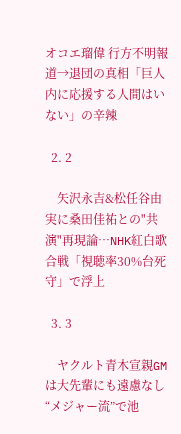オコエ瑠偉 行方不明報道→退団の真相「巨人内に応援する人間はいない」の辛辣

  2. 2

    矢沢永吉&松任谷由実に桑田佳祐との"共演"再現論…NHK紅白歌合戦「視聴率30%台死守」で浮上

  3. 3

    ヤクルト青木宣親GMは大先輩にも遠慮なし “メジャー流”で池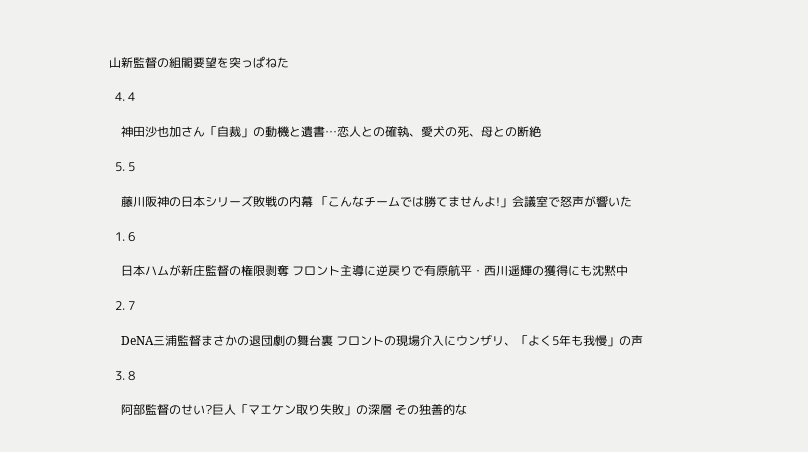山新監督の組閣要望を突っぱねた

  4. 4

    神田沙也加さん「自裁」の動機と遺書…恋人との確執、愛犬の死、母との断絶

  5. 5

    藤川阪神の日本シリーズ敗戦の内幕 「こんなチームでは勝てませんよ!」会議室で怒声が響いた

  1. 6

    日本ハムが新庄監督の権限剥奪 フロント主導に逆戻りで有原航平・西川遥輝の獲得にも沈黙中

  2. 7

    DeNA三浦監督まさかの退団劇の舞台裏 フロントの現場介入にウンザリ、「よく5年も我慢」の声

  3. 8

    阿部監督のせい?巨人「マエケン取り失敗」の深層 その独善的な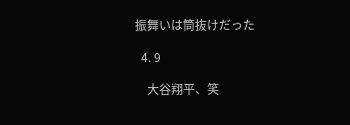振舞いは筒抜けだった

  4. 9

    大谷翔平、笑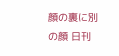顔の裏に別の顔 日刊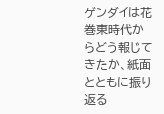ゲンダイは花巻東時代からどう報じてきたか、紙面とともに振り返る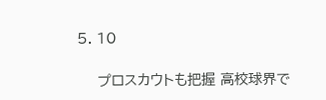5. 10

    プロスカウトも把握 高校球界で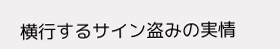横行するサイン盗みの実情